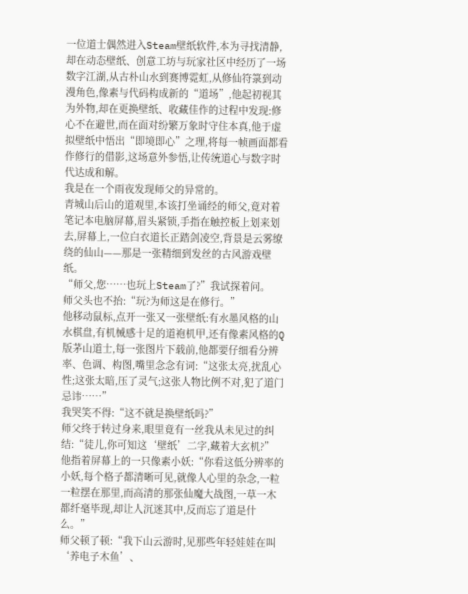一位道士偶然进入Steam壁纸软件,本为寻找清静,却在动态壁纸、创意工坊与玩家社区中经历了一场数字江湖,从古朴山水到赛博霓虹,从修仙符箓到动漫角色,像素与代码构成新的“道场”,他起初视其为外物,却在更换壁纸、收藏佳作的过程中发现:修心不在避世,而在面对纷繁万象时守住本真,他于虚拟壁纸中悟出“即境即心”之理,将每一帧画面都看作修行的借影,这场意外参悟,让传统道心与数字时代达成和解。
我是在一个雨夜发现师父的异常的。
青城山后山的道观里,本该打坐诵经的师父,竟对着笔记本电脑屏幕,眉头紧锁,手指在触控板上划来划去,屏幕上,一位白衣道长正踏剑凌空,背景是云雾缭绕的仙山——那是一张精细到发丝的古风游戏壁纸。
“师父,您……也玩上Steam了?”我试探着问。
师父头也不抬:“玩?为师这是在修行。”
他移动鼠标,点开一张又一张壁纸:有水墨风格的山水棋盘,有机械感十足的道袍机甲,还有像素风格的Q版茅山道士,每一张图片下载前,他都要仔细看分辨率、色调、构图,嘴里念念有词:“这张太亮,扰乱心性;这张太暗,压了灵气;这张人物比例不对,犯了道门忌讳……”
我哭笑不得:“这不就是换壁纸吗?”
师父终于转过身来,眼里竟有一丝我从未见过的纠结:“徒儿,你可知这‘壁纸’二字,藏着大玄机?”
他指着屏幕上的一只像素小妖:“你看这低分辨率的小妖,每个格子都清晰可见,就像人心里的杂念,一粒一粒摆在那里,而高清的那张仙魔大战图,一草一木都纤毫毕现,却让人沉迷其中,反而忘了道是什么。”
师父顿了顿:“我下山云游时,见那些年轻娃娃在叫‘养电子木鱼’、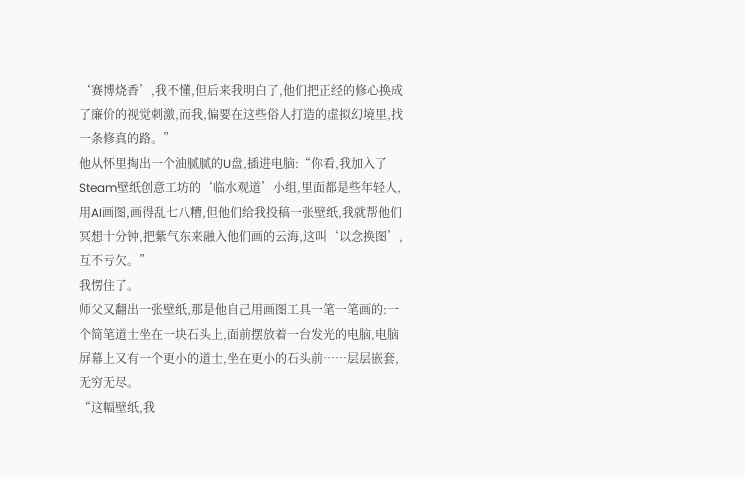‘赛博烧香’,我不懂,但后来我明白了,他们把正经的修心换成了廉价的视觉刺激,而我,偏要在这些俗人打造的虚拟幻境里,找一条修真的路。”
他从怀里掏出一个油腻腻的U盘,插进电脑:“你看,我加入了Steam壁纸创意工坊的‘临水观道’小组,里面都是些年轻人,用AI画图,画得乱七八糟,但他们给我投稿一张壁纸,我就帮他们冥想十分钟,把紫气东来融入他们画的云海,这叫‘以念换图’,互不亏欠。”
我愣住了。
师父又翻出一张壁纸,那是他自己用画图工具一笔一笔画的:一个简笔道士坐在一块石头上,面前摆放着一台发光的电脑,电脑屏幕上又有一个更小的道士,坐在更小的石头前……层层嵌套,无穷无尽。
“这幅壁纸,我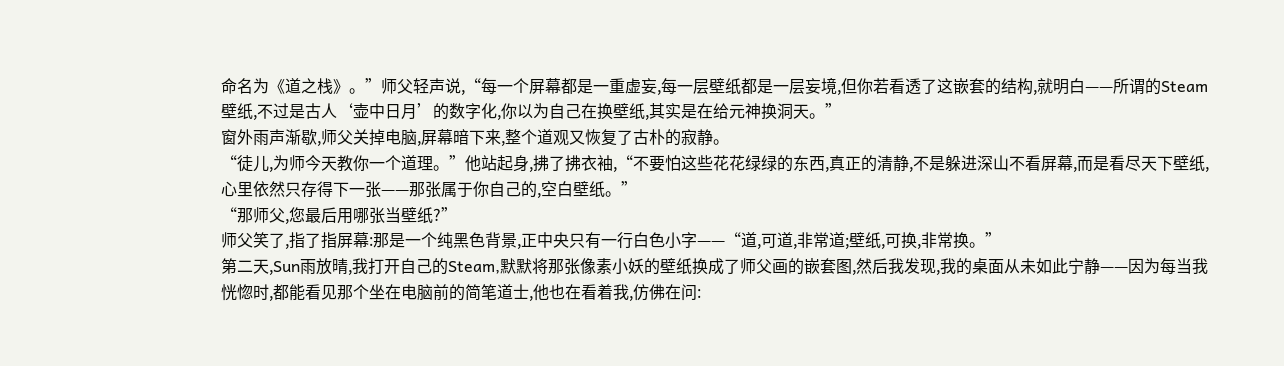命名为《道之栈》。”师父轻声说,“每一个屏幕都是一重虚妄,每一层壁纸都是一层妄境,但你若看透了这嵌套的结构,就明白——所谓的Steam壁纸,不过是古人‘壶中日月’的数字化,你以为自己在换壁纸,其实是在给元神换洞天。”
窗外雨声渐歇,师父关掉电脑,屏幕暗下来,整个道观又恢复了古朴的寂静。
“徒儿,为师今天教你一个道理。”他站起身,拂了拂衣袖,“不要怕这些花花绿绿的东西,真正的清静,不是躲进深山不看屏幕,而是看尽天下壁纸,心里依然只存得下一张——那张属于你自己的,空白壁纸。”
“那师父,您最后用哪张当壁纸?”
师父笑了,指了指屏幕:那是一个纯黑色背景,正中央只有一行白色小字——“道,可道,非常道;壁纸,可换,非常换。”
第二天,Sun雨放晴,我打开自己的Steam,默默将那张像素小妖的壁纸换成了师父画的嵌套图,然后我发现,我的桌面从未如此宁静——因为每当我恍惚时,都能看见那个坐在电脑前的简笔道士,他也在看着我,仿佛在问: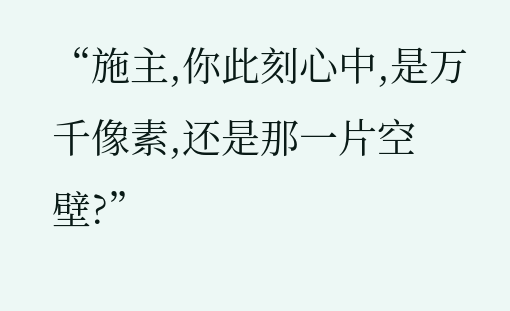“施主,你此刻心中,是万千像素,还是那一片空壁?”